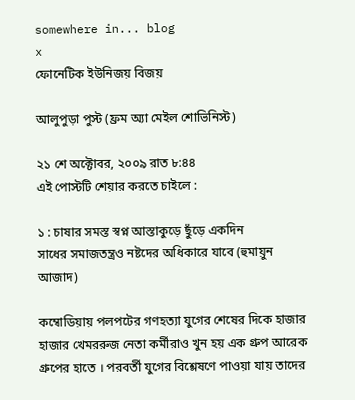somewhere in... blog
x
ফোনেটিক ইউনিজয় বিজয়

আলুপুড়া পুস্ট (ফ্রম অ্যা মেইল শোভিনিস্ট)

২১ শে অক্টোবর, ২০০৯ রাত ৮:৪৪
এই পোস্টটি শেয়ার করতে চাইলে :

১ : চাষার সমস্ত স্বপ্ন আস্তাকুড়ে ছুঁড়ে একদিন
সাধের সমাজতন্ত্রও নষ্টদের অধিকারে যাবে (হুমায়ুন আজাদ)

কম্বোডিয়ায় পলপটের গণহত্যা যুগের শেষের দিকে হাজার হাজার খেমররুজ নেতা কর্মীরাও খুন হয় এক গ্রুপ আরেক গ্রুপের হাতে । পরবর্তী যুগের বিশ্লেষণে পাওয়া যায় তাদের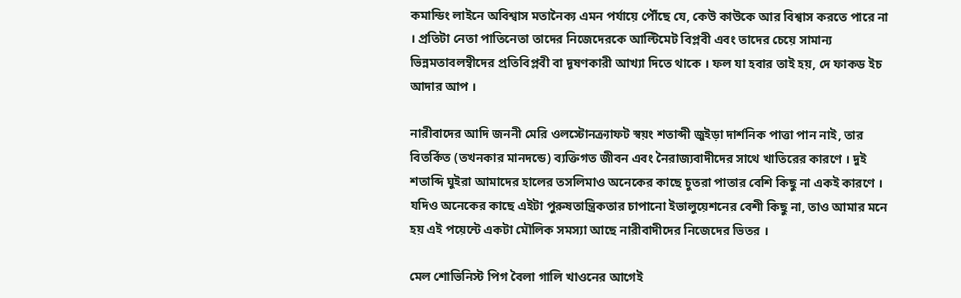কমান্ডিং লাইনে অবিশ্বাস মতানৈক্য এমন পর্যায়ে পৌঁছে যে, কেউ কাউকে আর বিশ্বাস করতে পারে না । প্রতিটা নেতা পাতিনেতা তাদের নিজেদেরকে আল্টিমেট বিপ্লবী এবং তাদের চেয়ে সামান্য ভিন্নমতাবলম্বীদের প্রতিবিপ্লবী বা দূষণকারী আখ্যা দিতে থাকে । ফল যা হবার তাই হয়, দে ফাকড ইচ আদার আপ ।

নারীবাদের আদি জননী মেরি ওলস্টোনক্র্যাফট স্বয়ং শতাব্দী জুইড়া দার্শনিক পাত্তা পান নাই, তার বিতর্কিত (তখনকার মানদন্ডে) ব্যক্তিগত জীবন এবং নৈরাজ্যবাদীদের সাথে খাতিরের কারণে । দুই শতাব্দি ঘুইরা আমাদের হালের তসলিমাও অনেকের কাছে চুতরা পাতার বেশি কিছু না একই কারণে । যদিও অনেকের কাছে এইটা পুরুষতান্ত্রিকতার চাপানো ইভালুয়েশনের বেশী কিছু না, তাও আমার মনে হয় এই পয়েন্টে একটা মৌলিক সমস্যা আছে নারীবাদীদের নিজেদের ভিতর ।

মেল শোভিনিস্ট পিগ বৈলা গালি খাওনের আগেই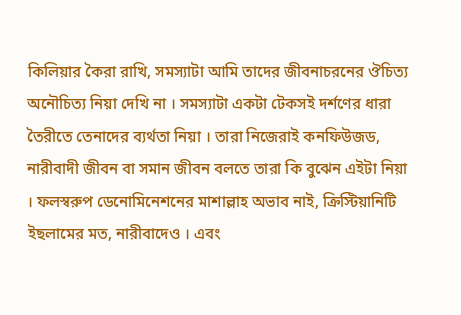কিলিয়ার কৈরা রাখি, সমস্যাটা আমি তাদের জীবনাচরনের ঔচিত্য অনৌচিত্য নিয়া দেখি না । সমস্যাটা একটা টেকসই দর্শণের ধারা তৈরীতে তেনাদের ব্যর্থতা নিয়া । তারা নিজেরাই কনফিউজড, নারীবাদী জীবন বা সমান জীবন বলতে তারা কি বুঝেন এইটা নিয়া । ফলস্বরুপ ডেনোমিনেশনের মাশাল্লাহ অভাব নাই, ক্রিস্টিয়ানিটি ইছলামের মত, নারীবাদেও । এবং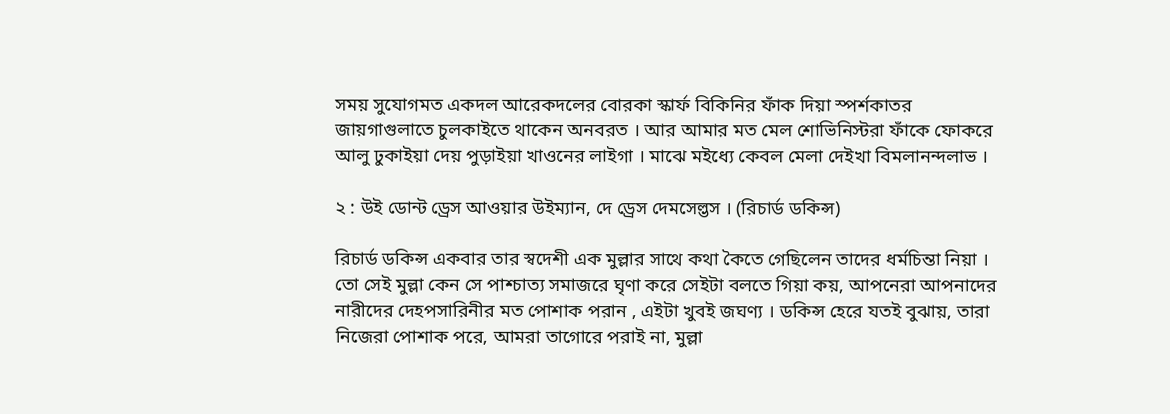সময় সুযোগমত একদল আরেকদলের বোরকা স্কার্ফ বিকিনির ফাঁক দিয়া স্পর্শকাতর জায়গাগুলাতে চুলকাইতে থাকেন অনবরত । আর আমার মত মেল শোভিনিস্টরা ফাঁকে ফোকরে আলু ঢুকাইয়া দেয় পুড়াইয়া খাওনের লাইগা । মাঝে মইধ্যে কেবল মেলা দেইখা বিমলানন্দলাভ ।

২ : উই ডোন্ট ড্রেস আওয়ার উইম্যান, দে ড্রেস দেমসেল্ভস । (রিচার্ড ডকিন্স)

রিচার্ড ডকিন্স একবার তার স্বদেশী এক মুল্লার সাথে কথা কৈতে গেছিলেন তাদের ধর্মচিন্তা নিয়া । তো সেই মুল্লা কেন সে পাশ্চাত্য সমাজরে ঘৃণা করে সেইটা বলতে গিয়া কয়, আপনেরা আপনাদের নারীদের দেহপসারিনীর মত পোশাক পরান , এইটা খুবই জঘণ্য । ডকিন্স হেরে যতই বুঝায়, তারা নিজেরা পোশাক পরে, আমরা তাগোরে পরাই না, মুল্লা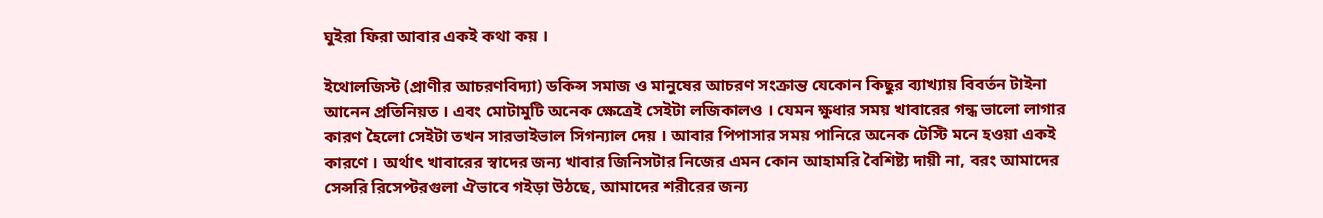ঘুইরা ফিরা আবার একই কথা কয় ।

ইথোলজিস্ট (প্রাণীর আচরণবিদ্যা) ডকিন্স সমাজ ও মানুষের আচরণ সংক্রান্ত যেকোন কিছুর ব্যাখ্যায় বিবর্তন টাইনা আনেন প্রতিনিয়ত । এবং মোটামুটি অনেক ক্ষেত্রেই সেইটা লজিকালও । যেমন ক্ষুধার সময় খাবারের গন্ধ ভালো লাগার কারণ হৈলো সেইটা তখন সারভাইভাল সিগন্যাল দেয় । আবার পিপাসার সময় পানিরে অনেক টেস্টি মনে হওয়া একই কারণে । অর্থাৎ খাবারের স্বাদের জন্য খাবার জিনিসটার নিজের এমন কোন আহামরি বৈশিষ্ট্য দায়ী না, বরং আমাদের সেন্সরি রিসেপ্টরগুলা ঐভাবে গইড়া উঠছে, আমাদের শরীরের জন্য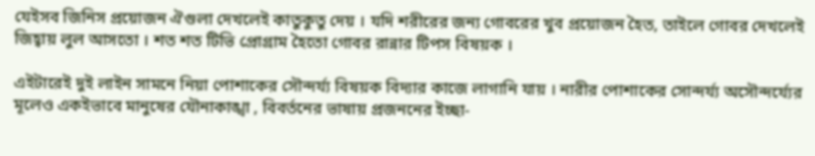যেইসব জিনিস প্রয়োজন ঐগুলা দেখলেই কাতুকুতু দেয় । যদি শরীরের জন্য গোবরের খুব প্রয়োজন হৈত, তাইলে গোবর দেখলেই জিহ্বায় লুল আসতো । শত শত টিভি প্রোগ্রাম হৈতো গোবর রান্নার টিপস বিষয়ক ।

এইটারেই দুই লাইন সামনে নিয়া পোশাকের সৌন্দর্য্য বিষয়ক বিদ্যার কাজে লাগানি যায় । নারীর পোশাকের সোন্দর্য্য অসৌন্দর্য্যের মূলেও একইভাবে মানুষের যৌনাকাঙ্খা , বিবর্তনের ভাষায় প্রজননের ইচ্ছা-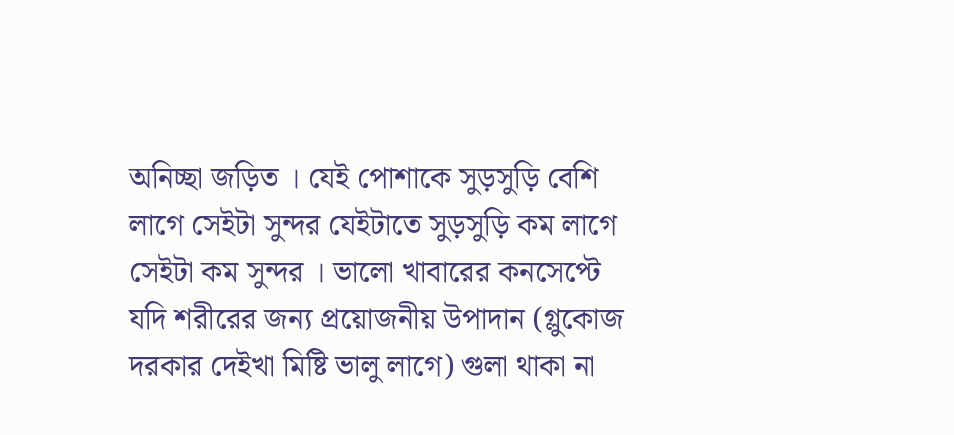অনিচ্ছা জড়িত । যেই পোশাকে সুড়সুড়ি বেশি লাগে সেইটা সুন্দর যেইটাতে সুড়সুড়ি কম লাগে সেইটা কম সুন্দর । ভালো খাবারের কনসেপ্টে যদি শরীরের জন্য প্রয়োজনীয় উপাদান (গ্লুকোজ দরকার দেইখা মিষ্টি ভালু লাগে) গুলা থাকা না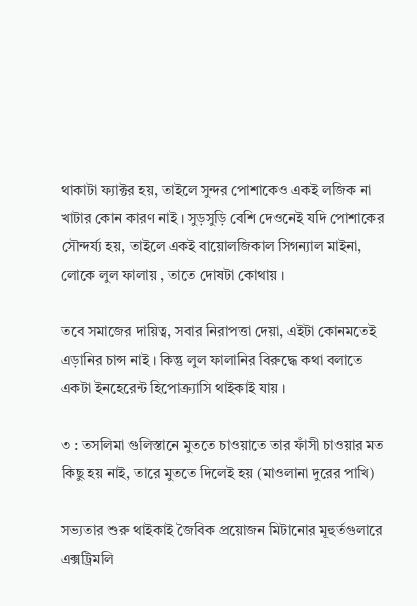থাকাটা ফ্যাক্টর হয়, তাইলে সুন্দর পোশাকেও একই লজিক না খাটার কোন কারণ নাই । সুড়সুড়ি বেশি দেওনেই যদি পোশাকের সৌন্দর্য্য হয়, তাইলে একই বায়োলজিকাল সিগন্যাল মাইনা, লোকে লুল ফালায় , তাতে দোষটা কোথায় ।

তবে সমাজের দায়িত্ব, সবার নিরাপত্তা দেয়া, এইটা কোনমতেই এড়ানির চান্স নাই । কিন্তু লুল ফালানির বিরুদ্ধে কথা বলাতে একটা ইনহেরেন্ট হিপোক্র্যাসি থাইকাই যায় ।

৩ : তসলিমা গুলিস্তানে মুততে চাওয়াতে তার ফাঁসী চাওয়ার মত কিছু হয় নাই, তারে মুততে দিলেই হয় (মাওলানা দুরের পাখি)

সভ্যতার শুরু থাইকাই জৈবিক প্রয়োজন মিটানোর মূহুর্তগুলারে এক্সট্রিমলি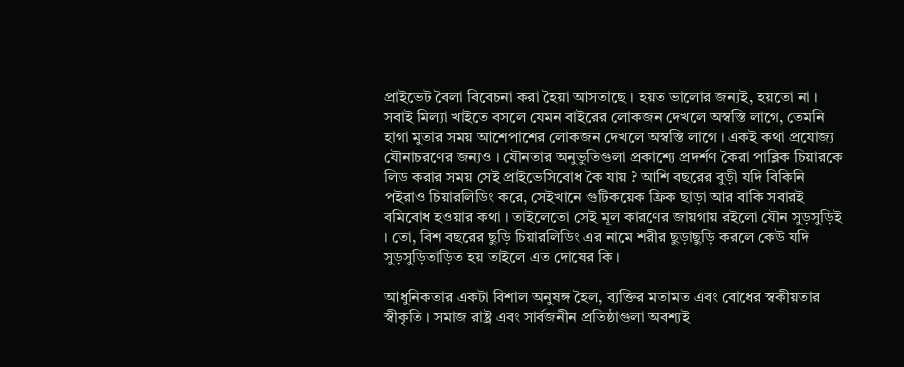প্রাইভেট বৈলা বিবেচনা করা হৈয়া আসতাছে । হয়ত ভালোর জন্যই, হয়তো না । সবাই মিল্যা খাইতে বসলে যেমন বাইরের লোকজন দেখলে অস্বস্তি লাগে, তেমনি হাগা মুতার সময় আশেপাশের লোকজন দেখলে অস্বস্তি লাগে । একই কথা প্রযোজ্য যৌনাচরণের জন্যও । যৌনতার অনুভুতিগুলা প্রকাশ্যে প্রদর্শণ কৈরা পাব্লিক চিয়ারকে লিড করার সময় সেই প্রাইভেসিবোধ কৈ যায় ? আশি বছরের বুড়ী যদি বিকিনি পইরাও চিয়ারলিডিং করে, সেইখানে গুটিকয়েক ফ্রিক ছাড়া আর বাকি সবারই বমিবোধ হওয়ার কথা । তাইলেতো সেই মূল কারণের জায়গায় রইলো যৌন সুড়সুড়িই । তো, বিশ বছরের ছুড়ি চিয়ারলিডিং এর নামে শরীর ছুড়াছুড়ি করলে কেউ যদি সুড়সুড়িতাড়িত হয় তাইলে এত দোষের কি ।

আধুনিকতার একটা বিশাল অনুষঙ্গ হৈল, ব্যক্তির মতামত এবং বোধের স্বকীয়তার স্বীকৃতি । সমাজ রাষ্ট্র এবং সার্বজনীন প্রতিষ্ঠাগুলা অবশ্যই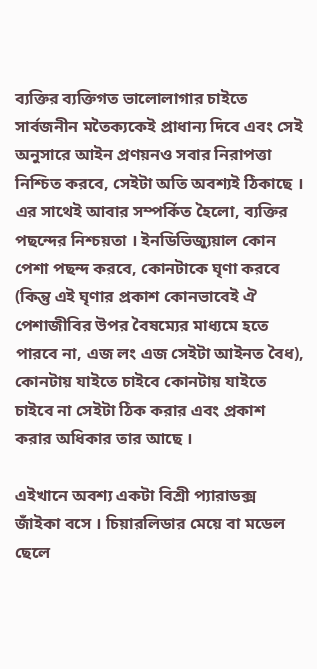ব্যক্তির ব্যক্তিগত ভালোলাগার চাইতে সার্বজনীন মতৈক্যকেই প্রাধান্য দিবে এবং সেই অনুসারে আইন প্রণয়নও সবার নিরাপত্তা নিশ্চিত করবে, সেইটা অতি অবশ্যই ঠিকাছে । এর সাথেই আবার সম্পর্কিত হৈলো, ব্যক্তির পছন্দের নিশ্চয়তা । ইনডিভিজ্যুয়াল কোন পেশা পছন্দ করবে, কোনটাকে ঘৃণা করবে (কিন্তু এই ঘৃণার প্রকাশ কোনভাবেই ঐ পেশাজীবির উপর বৈষম্যের মাধ্যমে হতে পারবে না, এজ লং এজ সেইটা আইনত বৈধ), কোনটায় যাইতে চাইবে কোনটায় যাইতে চাইবে না সেইটা ঠিক করার এবং প্রকাশ করার অধিকার তার আছে ।

এইখানে অবশ্য একটা বিশ্রী প্যারাডক্স জাঁইকা বসে । চিয়ারলিডার মেয়ে বা মডেল ছেলে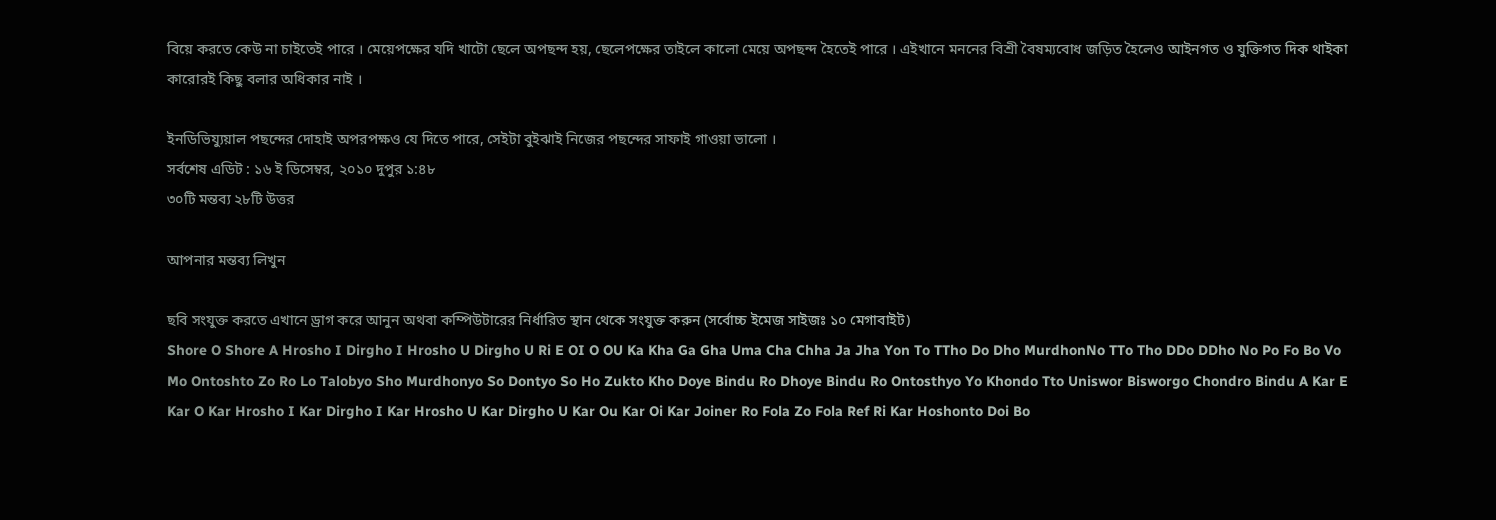বিয়ে করতে কেউ না চাইতেই পারে । মেয়েপক্ষের যদি খাটো ছেলে অপছন্দ হয়, ছেলেপক্ষের তাইলে কালো মেয়ে অপছন্দ হৈতেই পারে । এইখানে মননের বিশ্রী বৈষম্যবোধ জড়িত হৈলেও আইনগত ও যুক্তিগত দিক থাইকা কারোরই কিছু বলার অধিকার নাই ।

ইনডিভিয্যুয়াল পছন্দের দোহাই অপরপক্ষও যে দিতে পারে, সেইটা বুইঝাই নিজের পছন্দের সাফাই গাওয়া ভালো ।
সর্বশেষ এডিট : ১৬ ই ডিসেম্বর, ২০১০ দুপুর ১:৪৮
৩০টি মন্তব্য ২৮টি উত্তর

আপনার মন্তব্য লিখুন

ছবি সংযুক্ত করতে এখানে ড্রাগ করে আনুন অথবা কম্পিউটারের নির্ধারিত স্থান থেকে সংযুক্ত করুন (সর্বোচ্চ ইমেজ সাইজঃ ১০ মেগাবাইট)
Shore O Shore A Hrosho I Dirgho I Hrosho U Dirgho U Ri E OI O OU Ka Kha Ga Gha Uma Cha Chha Ja Jha Yon To TTho Do Dho MurdhonNo TTo Tho DDo DDho No Po Fo Bo Vo Mo Ontoshto Zo Ro Lo Talobyo Sho Murdhonyo So Dontyo So Ho Zukto Kho Doye Bindu Ro Dhoye Bindu Ro Ontosthyo Yo Khondo Tto Uniswor Bisworgo Chondro Bindu A Kar E Kar O Kar Hrosho I Kar Dirgho I Kar Hrosho U Kar Dirgho U Kar Ou Kar Oi Kar Joiner Ro Fola Zo Fola Ref Ri Kar Hoshonto Doi Bo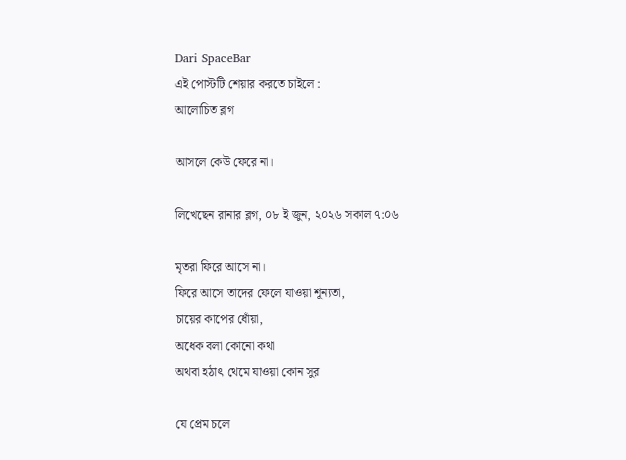Dari SpaceBar
এই পোস্টটি শেয়ার করতে চাইলে :
আলোচিত ব্লগ

আসলে কেউ ফেরে না।

লিখেছেন রানার ব্লগ, ০৮ ই জুন, ২০২৬ সকাল ৭:০৬

মৃতরা ফিরে আসে না।
ফিরে আসে তাদের ফেলে যাওয়া শূন্যতা,
চায়ের কাপের ধোঁয়া,
অধেক বলা কোনো কথা
অথবা হঠাৎ থেমে যাওয়া কোন সুর

যে প্রেম চলে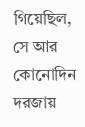গিয়েছিল,
সে আর কোনোদিন দরজায়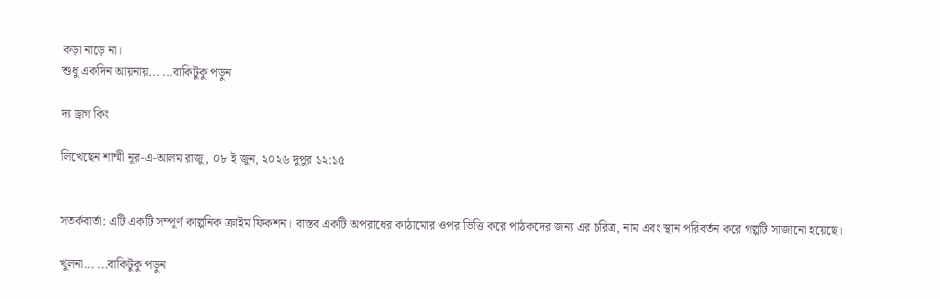কড়া নাড়ে না।
শুধু একদিন আয়নায়... ...বাকিটুকু পড়ুন

দ্য ড্রাগ কিং

লিখেছেন শাম্মী নূর-এ-আলম রাজু, ০৮ ই জুন, ২০২৬ দুপুর ১২:১৫


সতর্কবার্তা: এটি একটি সম্পূর্ণ কাল্পনিক ক্রাইম ফিকশন। বাস্তব একটি অপরাধের কাঠামোর ওপর ভিত্তি করে পাঠকদের জন্য এর চরিত্র, নাম এবং স্থান পরিবর্তন করে গল্পটি সাজানো হয়েছে।

খুলনা... ...বাকিটুকু পড়ুন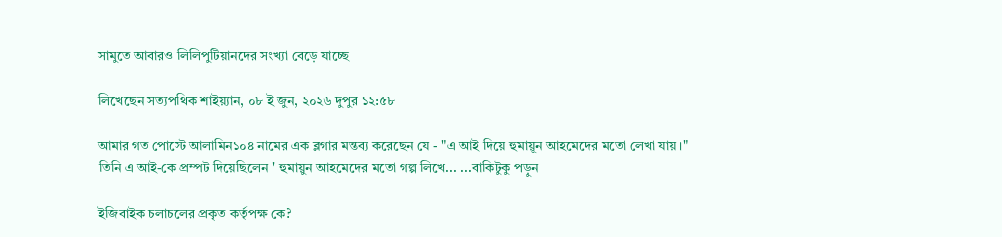সামুতে আবারও লিলিপুটিয়ানদের সংখ্যা বেড়ে যাচ্ছে

লিখেছেন সত্যপথিক শাইয়্যান, ০৮ ই জুন, ২০২৬ দুপুর ১২:৫৮

আমার গত পোস্টে আলামিন১০৪ নামের এক ব্লগার মন্তব্য করেছেন যে - "এ আই দিয়ে হুমায়ূন আহমেদের মতো লেখা যায়।"
তিনি এ আই-কে প্রম্পট দিয়েছিলেন ' হুমায়ুন আহমেদের মতো গল্প লিখে... ...বাকিটুকু পড়ুন

ইজিবাইক চলাচলের প্রকৃত কর্তৃপক্ষ কে?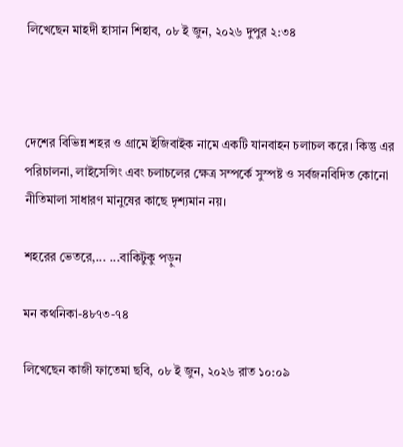লিখেছেন মাহদী হাসান শিহাব, ০৮ ই জুন, ২০২৬ দুপুর ২:৩৪



দেশের বিভিন্ন শহর ও গ্রামে ইজিবাইক নামে একটি যানবাহন চলাচল করে। কিন্তু এর পরিচালনা, লাইসেন্সিং এবং চলাচলের ক্ষেত্র সম্পর্কে সুস্পষ্ট ও সর্বজনবিদিত কোনো নীতিমালা সাধারণ মানুষের কাছে দৃশ্যমান নয়।

শহরের ভেতরে,... ...বাকিটুকু পড়ুন

মন কথনিকা-৪৮৭৩-৭৪

লিখেছেন কাজী ফাতেমা ছবি, ০৮ ই জুন, ২০২৬ রাত ১০:০৯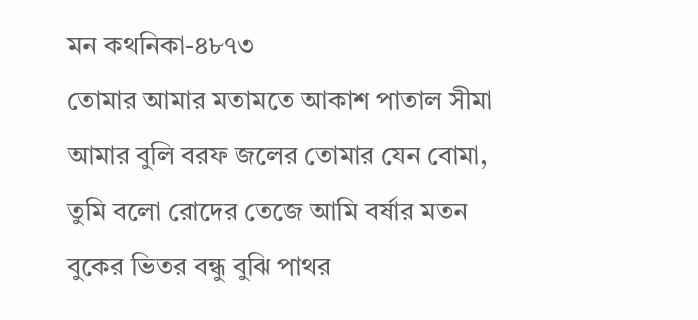মন কথনিকা-৪৮৭৩
তোমার আমার মতামতে আকাশ পাতাল সীমা
আমার বুলি বরফ জলের তোমার যেন বোমা,
তুমি বলো রোদের তেজে আমি বর্ষার মতন
বুকের ভিতর বন্ধু বুঝি পাথর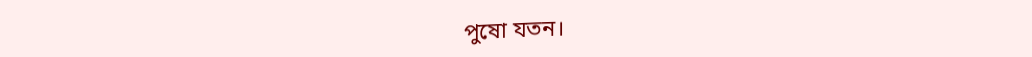পুষো যতন।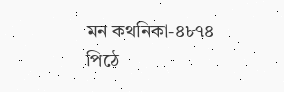মন কথনিকা-৪৮৭৪
পিঠে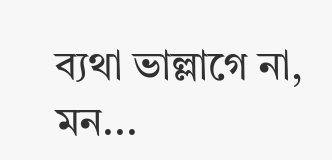ব্যথা ভাল্লাগে না, মন...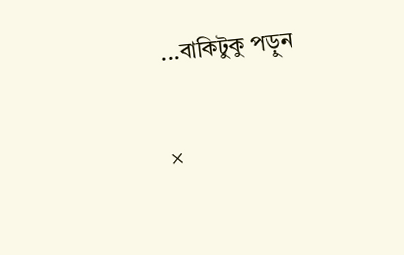...বাকিটুকু পড়ুন

×